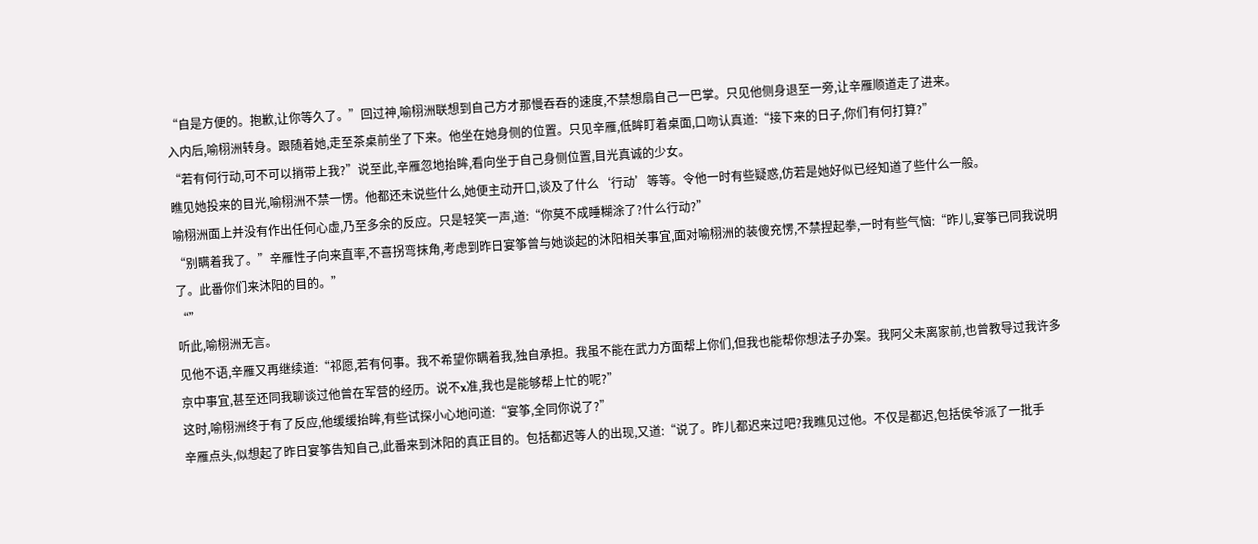“自是方便的。抱歉,让你等久了。”回过神,喻栩洲联想到自己方才那慢吞吞的速度,不禁想扇自己一巴掌。只见他侧身退至一旁,让辛雁顺道走了进来。
入内后,喻栩洲转身。跟随着她,走至茶桌前坐了下来。他坐在她身侧的位置。只见辛雁,低眸盯着桌面,口吻认真道:“接下来的日子,你们有何打算?”
“若有何行动,可不可以捎带上我?”说至此,辛雁忽地抬眸,看向坐于自己身侧位置,目光真诚的少女。
瞧见她投来的目光,喻栩洲不禁一愣。他都还未说些什么,她便主动开口,谈及了什么‘行动’等等。令他一时有些疑惑,仿若是她好似已经知道了些什么一般。
喻栩洲面上并没有作出任何心虚,乃至多余的反应。只是轻笑一声,道:“你莫不成睡糊涂了?什么行动?”
“别瞒着我了。”辛雁性子向来直率,不喜拐弯抹角,考虑到昨日宴筝曾与她谈起的沐阳相关事宜,面对喻栩洲的装傻充愣,不禁捏起拳,一时有些气恼:“昨儿,宴筝已同我说明了。此番你们来沐阳的目的。”
“”
听此,喻栩洲无言。
见他不语,辛雁又再继续道:“祁愿,若有何事。我不希望你瞒着我,独自承担。我虽不能在武力方面帮上你们,但我也能帮你想法子办案。我阿父未离家前,也曾教导过我许多京中事宜,甚至还同我聊谈过他曾在军营的经历。说不x准,我也是能够帮上忙的呢?”
这时,喻栩洲终于有了反应,他缓缓抬眸,有些试探小心地问道:“宴筝,全同你说了?”
辛雁点头,似想起了昨日宴筝告知自己,此番来到沐阳的真正目的。包括都迟等人的出现,又道:“说了。昨儿都迟来过吧?我瞧见过他。不仅是都迟,包括侯爷派了一批手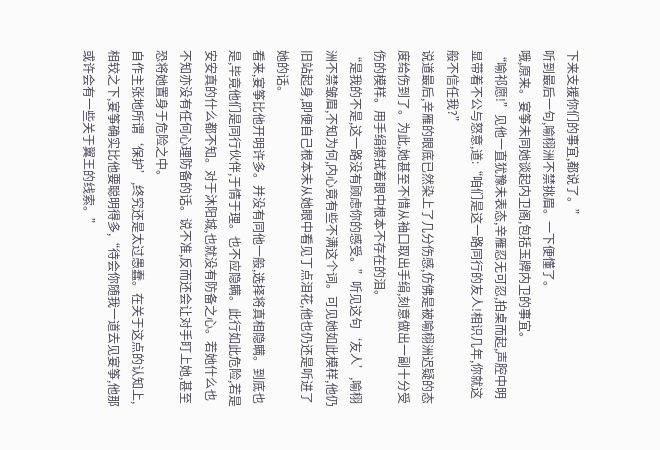下来支援你们的事宜,都说了。”
听到最后一句,喻栩洲不禁挑眉。一下便懂了。
哦,原来。宴筝未同她谈起内卫阁,包括玉牌内卫的事宜。
“喻祁愿!”见他一直犹豫未表态,辛雁忍无可忍,拍桌而起,声腔中明显带着不公与怒意,道:“咱们是这一路同行的友人!相识几年,你就这般不信任我?”
说道最后,辛雁的眼底已然染上了几分伤感,仿佛是被喻栩洲迟疑的态度给伤到了。为此,她甚至不惜从袖口取出手绢,刻意做出一副十分受伤的模样。用手绢擦拭着眼中根本不存在的泪。
“是我的不是,这一路没有顾虑你的感受。”听见这句‘友人’,喻栩洲不禁皱眉,不知为何,内心竟有些不满这个词。可见她如此模样,他仍旧站起身,即便自己根本未从她眼中看见丁点泪花,他也仍还是听进了她的话。
看来,宴筝比他开明许多。并没有同他一般,选择将真相隐瞒。到底也是,毕竟他们是同行伙伴,于情于理。也不应隐瞒。此行如此危险,若是安安真的什么都不知。对于沐阳城,也就没有防备之心。若她什么也不知亦没有任何心理防备的话。说不准,反而还会让对手盯上她,甚至恐将她置身于危险之中。
自作主张地所谓‘保护’,终究还是太过愚蠢。在关于这点的认知上,相较之下,宴筝确实比他要聪明得多,“待会你随我一道去见宴筝,他那或许会有一些关于翼王的线索。”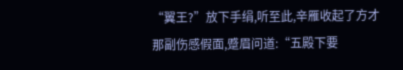“翼王?”放下手绢,听至此,辛雁收起了方才那副伤感假面,蹙眉问道:“五殿下要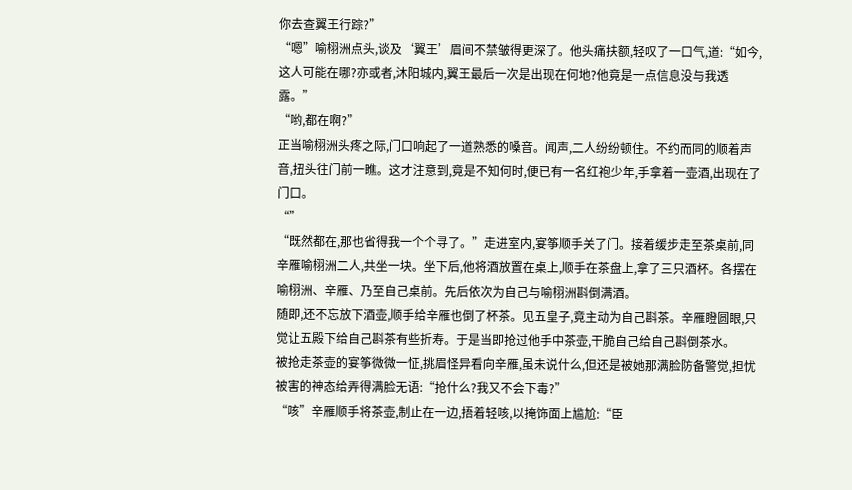你去查翼王行踪?”
“嗯”喻栩洲点头,谈及‘翼王’眉间不禁皱得更深了。他头痛扶额,轻叹了一口气,道:“如今,这人可能在哪?亦或者,沐阳城内,翼王最后一次是出现在何地?他竟是一点信息没与我透露。”
“哟,都在啊?”
正当喻栩洲头疼之际,门口响起了一道熟悉的嗓音。闻声,二人纷纷顿住。不约而同的顺着声音,扭头往门前一瞧。这才注意到,竟是不知何时,便已有一名红袍少年,手拿着一壶酒,出现在了门口。
“”
“既然都在,那也省得我一个个寻了。”走进室内,宴筝顺手关了门。接着缓步走至茶桌前,同辛雁喻栩洲二人,共坐一块。坐下后,他将酒放置在桌上,顺手在茶盘上,拿了三只酒杯。各摆在喻栩洲、辛雁、乃至自己桌前。先后依次为自己与喻栩洲斟倒满酒。
随即,还不忘放下酒壶,顺手给辛雁也倒了杯茶。见五皇子,竟主动为自己斟茶。辛雁瞪圆眼,只觉让五殿下给自己斟茶有些折寿。于是当即抢过他手中茶壶,干脆自己给自己斟倒茶水。
被抢走茶壶的宴筝微微一怔,挑眉怪异看向辛雁,虽未说什么,但还是被她那满脸防备警觉,担忧被害的神态给弄得满脸无语:“抢什么?我又不会下毒?”
“咳”辛雁顺手将茶壶,制止在一边,捂着轻咳,以掩饰面上尴尬:“臣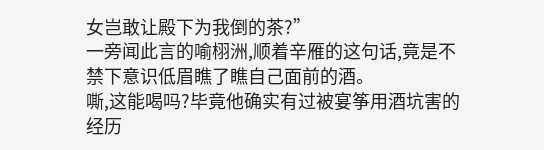女岂敢让殿下为我倒的茶?”
一旁闻此言的喻栩洲,顺着辛雁的这句话,竟是不禁下意识低眉瞧了瞧自己面前的酒。
嘶,这能喝吗?毕竟他确实有过被宴筝用酒坑害的经历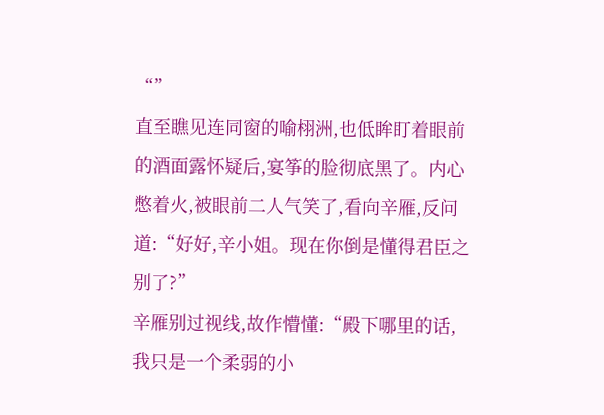“”
直至瞧见连同窗的喻栩洲,也低眸盯着眼前的酒面露怀疑后,宴筝的脸彻底黑了。内心憋着火,被眼前二人气笑了,看向辛雁,反问道:“好好,辛小姐。现在你倒是懂得君臣之别了?”
辛雁别过视线,故作懵懂:“殿下哪里的话,我只是一个柔弱的小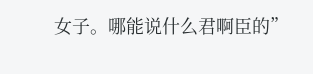女子。哪能说什么君啊臣的”